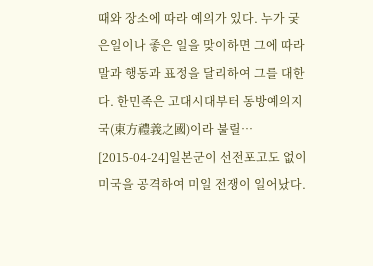때와 장소에 따라 예의가 있다. 누가 궂은일이나 좋은 일을 맞이하면 그에 따라 말과 행동과 표정을 달리하여 그를 대한다. 한민족은 고대시대부터 동방예의지국(東方禮義之國)이라 불릴…
[2015-04-24]일본군이 선전포고도 없이 미국을 공격하여 미일 전쟁이 일어났다.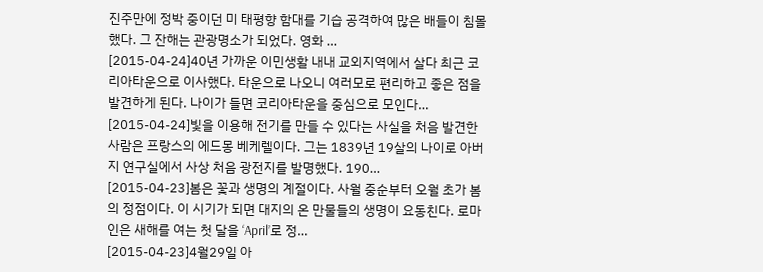진주만에 정박 중이던 미 태평향 함대를 기습 공격하여 많은 배들이 침몰했다. 그 잔해는 관광명소가 되었다. 영화 …
[2015-04-24]40년 가까운 이민생활 내내 교외지역에서 살다 최근 코리아타운으로 이사했다. 타운으로 나오니 여러모로 편리하고 좋은 점을 발견하게 된다. 나이가 들면 코리아타운을 중심으로 모인다…
[2015-04-24]빛을 이용해 전기를 만들 수 있다는 사실을 처음 발견한 사람은 프랑스의 에드몽 베케렐이다. 그는 1839년 19살의 나이로 아버지 연구실에서 사상 처음 광전지를 발명했다. 190…
[2015-04-23]봄은 꽃과 생명의 계절이다. 사월 중순부터 오월 초가 봄의 정점이다. 이 시기가 되면 대지의 온 만물들의 생명이 요동친다. 로마인은 새해를 여는 첫 달을 ‘April’로 정…
[2015-04-23]4월29일 아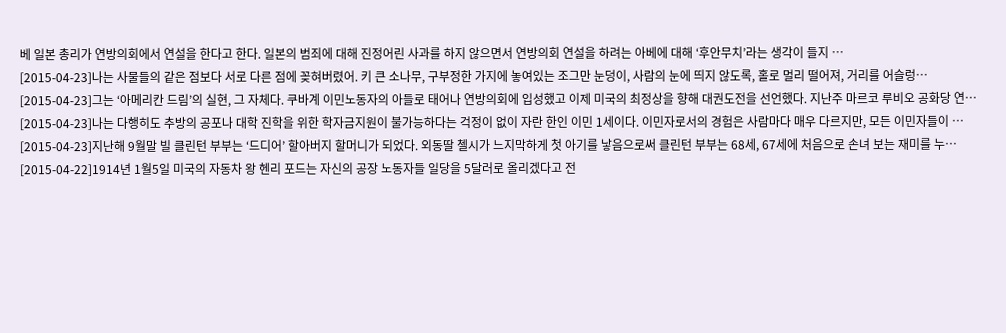베 일본 총리가 연방의회에서 연설을 한다고 한다. 일본의 범죄에 대해 진정어린 사과를 하지 않으면서 연방의회 연설을 하려는 아베에 대해 ‘후안무치’라는 생각이 들지 …
[2015-04-23]나는 사물들의 같은 점보다 서로 다른 점에 꽂혀버렸어. 키 큰 소나무, 구부정한 가지에 놓여있는 조그만 눈덩이, 사람의 눈에 띄지 않도록, 홀로 멀리 떨어져, 거리를 어슬렁…
[2015-04-23]그는 ‘아메리칸 드림’의 실현, 그 자체다. 쿠바계 이민노동자의 아들로 태어나 연방의회에 입성했고 이제 미국의 최정상을 향해 대권도전을 선언했다. 지난주 마르코 루비오 공화당 연…
[2015-04-23]나는 다행히도 추방의 공포나 대학 진학을 위한 학자금지원이 불가능하다는 걱정이 없이 자란 한인 이민 1세이다. 이민자로서의 경험은 사람마다 매우 다르지만, 모든 이민자들이 …
[2015-04-23]지난해 9월말 빌 클린턴 부부는 ‘드디어’ 할아버지 할머니가 되었다. 외동딸 첼시가 느지막하게 첫 아기를 낳음으로써 클린턴 부부는 68세, 67세에 처음으로 손녀 보는 재미를 누…
[2015-04-22]1914년 1월5일 미국의 자동차 왕 헨리 포드는 자신의 공장 노동자들 일당을 5달러로 올리겠다고 전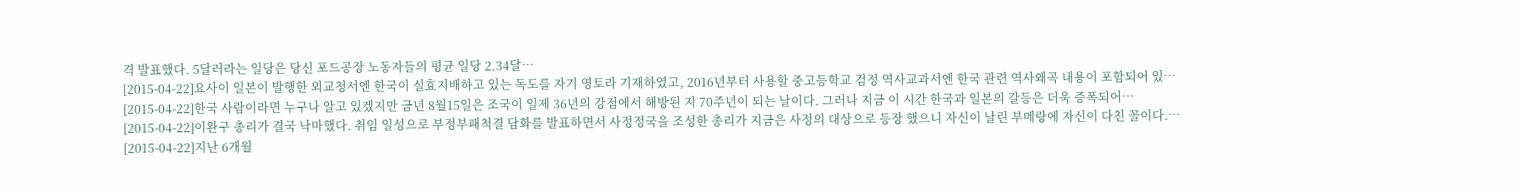격 발표했다. 5달러라는 일당은 당신 포드공장 노동자들의 평균 일당 2.34달…
[2015-04-22]요사이 일본이 발행한 외교청서엔 한국이 실효지배하고 있는 독도를 자기 영토라 기재하였고, 2016년부터 사용할 중고등학교 검정 역사교과서엔 한국 관련 역사왜곡 내용이 포함되어 있…
[2015-04-22]한국 사람이라면 누구나 알고 있겠지만 금년 8월15일은 조국이 일제 36년의 강점에서 해방된 지 70주년이 되는 날이다. 그러나 지금 이 시간 한국과 일본의 갈등은 더욱 증폭되어…
[2015-04-22]이완구 총리가 결국 낙마했다. 취임 일성으로 부정부패척결 담화를 발표하면서 사정정국을 조성한 총리가 지금은 사정의 대상으로 등장 했으니 자신이 날린 부메랑에 자신이 다친 꼴이다.…
[2015-04-22]지난 6개월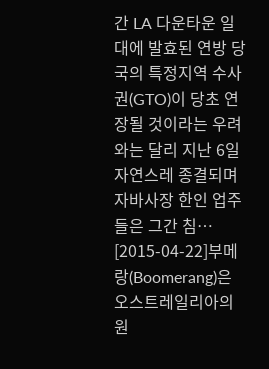간 LA 다운타운 일대에 발효된 연방 당국의 특정지역 수사권(GTO)이 당초 연장될 것이라는 우려와는 달리 지난 6일 자연스레 종결되며 자바사장 한인 업주들은 그간 침…
[2015-04-22]부메랑(Boomerang)은 오스트레일리아의 원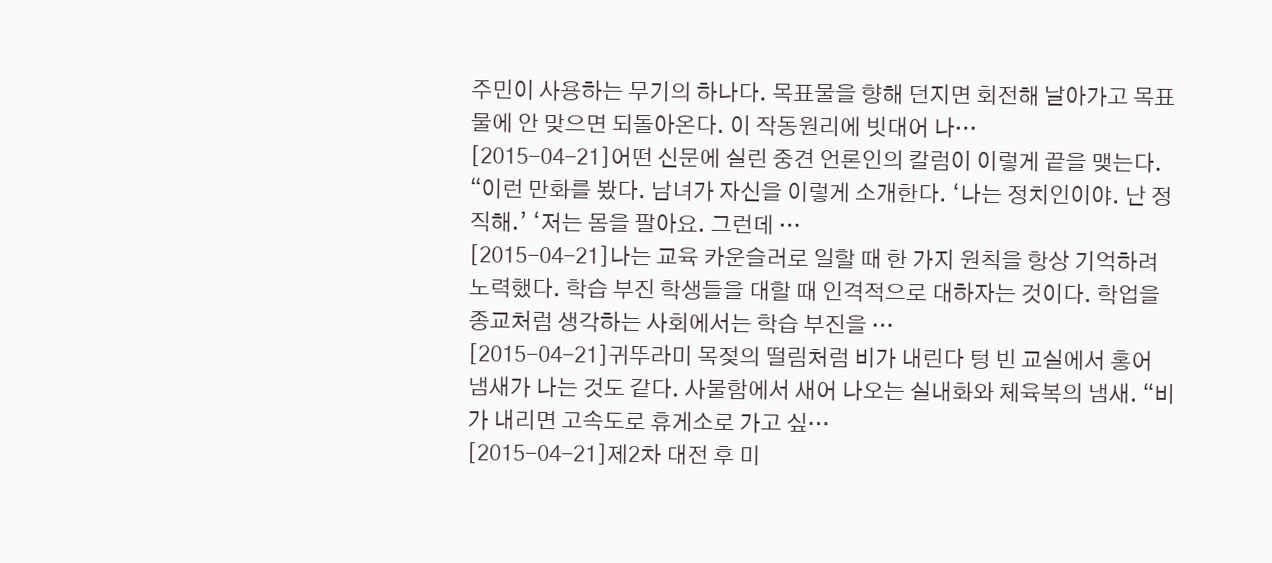주민이 사용하는 무기의 하나다. 목표물을 향해 던지면 회전해 날아가고 목표물에 안 맞으면 되돌아온다. 이 작동원리에 빗대어 나…
[2015-04-21]어떤 신문에 실린 중견 언론인의 칼럼이 이렇게 끝을 맺는다. “이런 만화를 봤다. 남녀가 자신을 이렇게 소개한다. ‘나는 정치인이야. 난 정직해.’ ‘저는 몸을 팔아요. 그런데 …
[2015-04-21]나는 교육 카운슬러로 일할 때 한 가지 원칙을 항상 기억하려 노력했다. 학습 부진 학생들을 대할 때 인격적으로 대하자는 것이다. 학업을 종교처럼 생각하는 사회에서는 학습 부진을 …
[2015-04-21]귀뚜라미 목젖의 떨림처럼 비가 내린다 텅 빈 교실에서 홍어 냄새가 나는 것도 같다. 사물함에서 새어 나오는 실내화와 체육복의 냄새. “비가 내리면 고속도로 휴게소로 가고 싶…
[2015-04-21]제2차 대전 후 미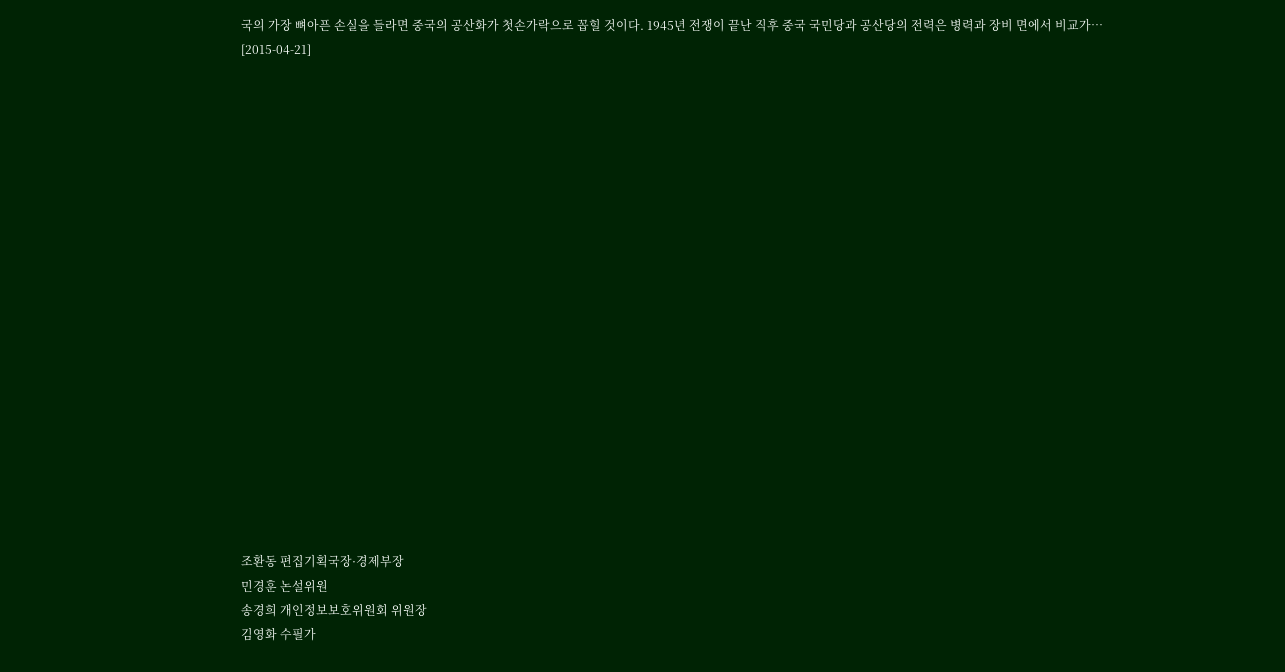국의 가장 뼈아픈 손실을 들라면 중국의 공산화가 첫손가락으로 꼽힐 것이다. 1945년 전쟁이 끝난 직후 중국 국민당과 공산당의 전력은 병력과 장비 면에서 비교가…
[2015-04-21]




















조환동 편집기획국장·경제부장
민경훈 논설위원
송경희 개인정보보호위원회 위원장
김영화 수필가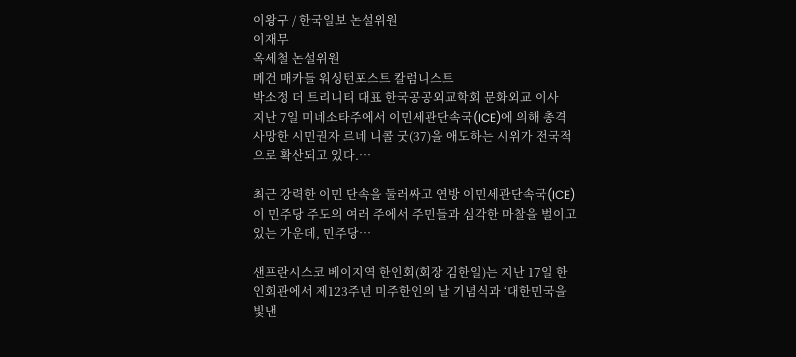이왕구 / 한국일보 논설위원
이재무
옥세철 논설위원
메건 매카들 워싱턴포스트 칼럼니스트
박소정 더 트리니티 대표 한국공공외교학회 문화외교 이사
지난 7일 미네소타주에서 이민세관단속국(ICE)에 의해 총격 사망한 시민권자 르네 니콜 굿(37)을 애도하는 시위가 전국적으로 확산되고 있다.…

최근 강력한 이민 단속을 둘러싸고 연방 이민세관단속국(ICE)이 민주당 주도의 여러 주에서 주민들과 심각한 마찰을 벌이고 있는 가운데, 민주당…

샌프란시스코 베이지역 한인회(회장 김한일)는 지난 17일 한인회관에서 제123주년 미주한인의 날 기념식과 ‘대한민국을 빛낸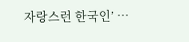자랑스런 한국인’ …